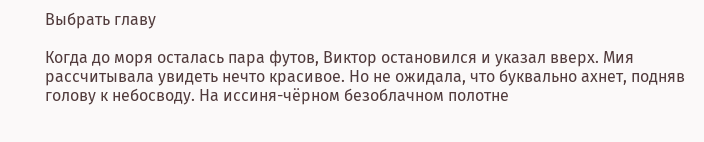Выбрать главу

Когда до моря осталась пара футов, Виктор остановился и указал вверх. Мия рассчитывала увидеть нечто красивое. Но не ожидала, что буквально ахнет, подняв голову к небосводу. На иссиня-чёрном безоблачном полотне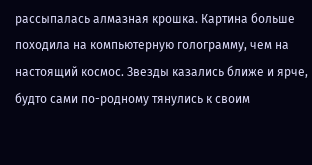рассыпалась алмазная крошка. Картина больше походила на компьютерную голограмму, чем на настоящий космос. Звезды казались ближе и ярче, будто сами по-родному тянулись к своим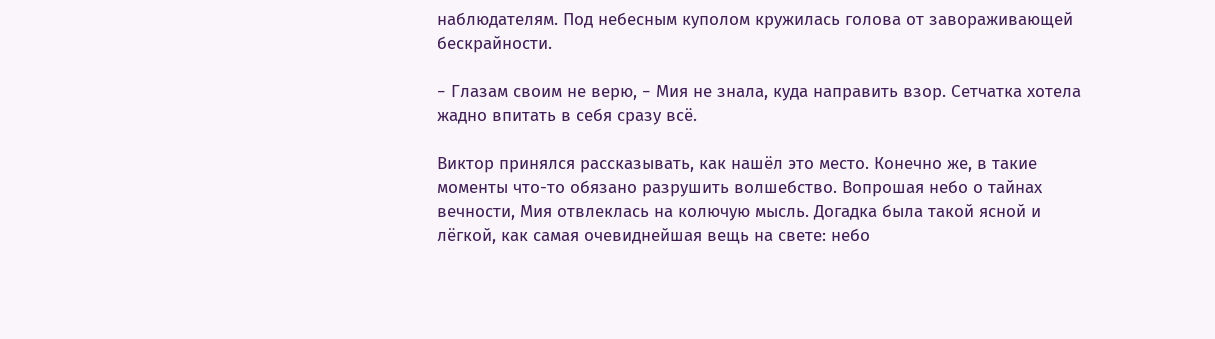наблюдателям. Под небесным куполом кружилась голова от завораживающей бескрайности.

− Глазам своим не верю, − Мия не знала, куда направить взор. Сетчатка хотела жадно впитать в себя сразу всё.

Виктор принялся рассказывать, как нашёл это место. Конечно же, в такие моменты что-то обязано разрушить волшебство. Вопрошая небо о тайнах вечности, Мия отвлеклась на колючую мысль. Догадка была такой ясной и лёгкой, как самая очевиднейшая вещь на свете: небо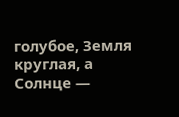голубое, Земля круглая, а Солнце —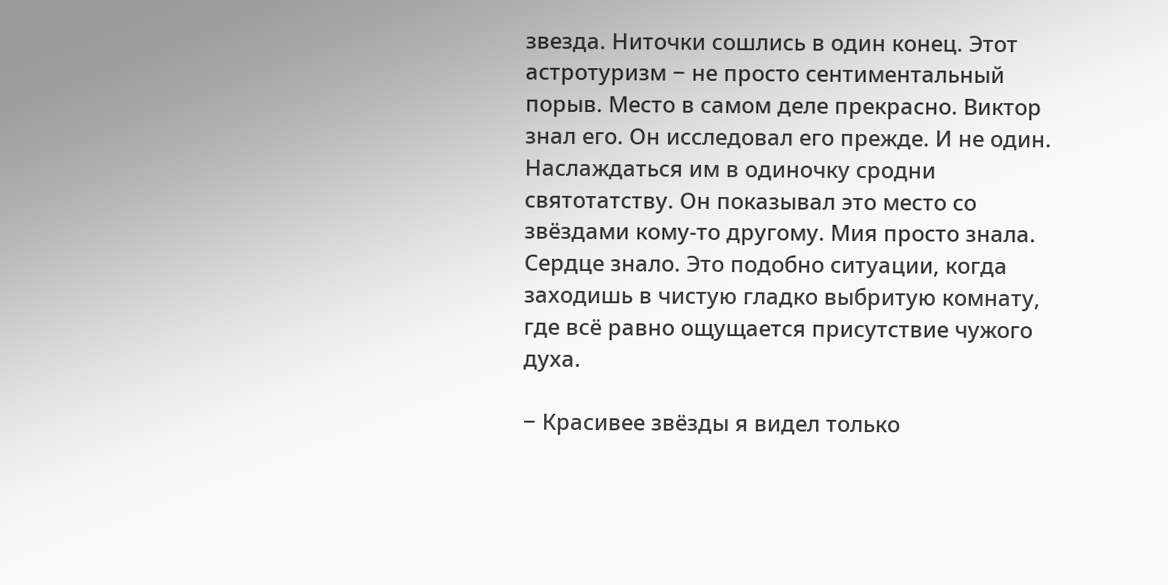звезда. Ниточки сошлись в один конец. Этот астротуризм − не просто сентиментальный порыв. Место в самом деле прекрасно. Виктор знал его. Он исследовал его прежде. И не один. Наслаждаться им в одиночку сродни святотатству. Он показывал это место со звёздами кому-то другому. Мия просто знала. Сердце знало. Это подобно ситуации, когда заходишь в чистую гладко выбритую комнату, где всё равно ощущается присутствие чужого духа.

− Красивее звёзды я видел только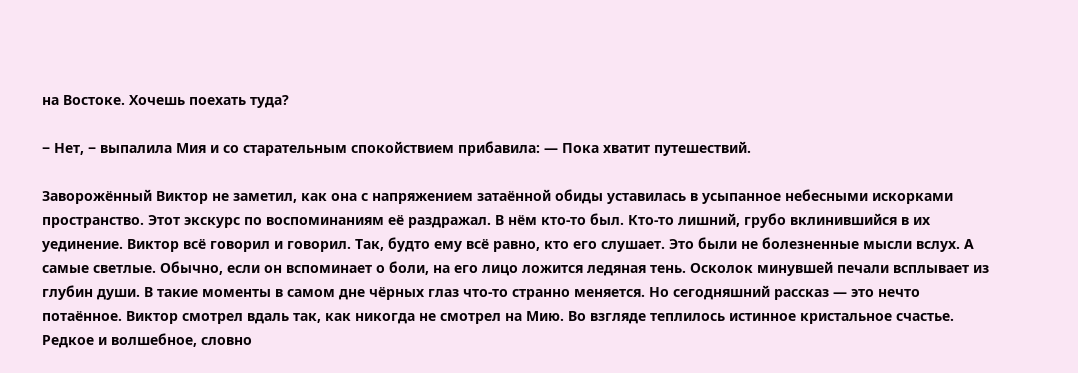на Востоке. Хочешь поехать туда?

− Нет, − выпалила Мия и со старательным спокойствием прибавила: — Пока хватит путешествий.

Заворожённый Виктор не заметил, как она с напряжением затаённой обиды уставилась в усыпанное небесными искорками пространство. Этот экскурс по воспоминаниям её раздражал. В нём кто-то был. Кто-то лишний, грубо вклинившийся в их уединение. Виктор всё говорил и говорил. Так, будто ему всё равно, кто его слушает. Это были не болезненные мысли вслух. А самые светлые. Обычно, если он вспоминает о боли, на его лицо ложится ледяная тень. Осколок минувшей печали всплывает из глубин души. В такие моменты в самом дне чёрных глаз что-то странно меняется. Но сегодняшний рассказ — это нечто потаённое. Виктор смотрел вдаль так, как никогда не смотрел на Мию. Во взгляде теплилось истинное кристальное счастье. Редкое и волшебное, словно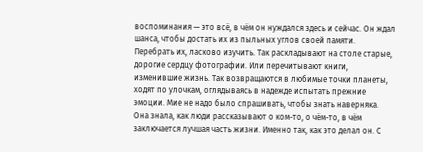воспоминания — это всё, в чём он нуждался здесь и сейчас. Он ждал шанса, чтобы достать их из пыльных углов своей памяти. Перебрать их, ласково изучить. Так раскладывают на столе старые, дорогие сердцу фотографии. Или перечитывают книги, изменившие жизнь. Так возвращаются в любимые точки планеты, ходят по улочкам, оглядываясь в надежде испытать прежние эмоции. Мие не надо было спрашивать, чтобы знать наверняка. Она знала, как люди рассказывают о ком-то, о чём-то, в чём заключается лучшая часть жизни. Именно так, как это делал он. С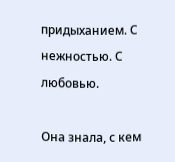придыханием. С нежностью. С любовью.

Она знала, с кем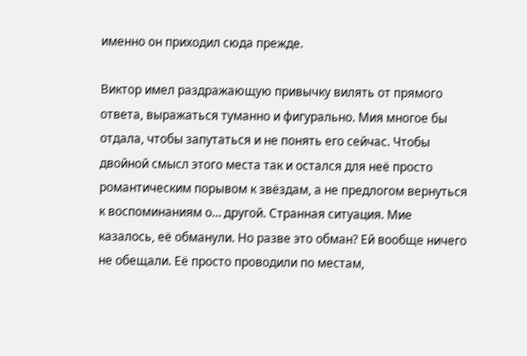именно он приходил сюда прежде.

Виктор имел раздражающую привычку вилять от прямого ответа, выражаться туманно и фигурально. Мия многое бы отдала, чтобы запутаться и не понять его сейчас. Чтобы двойной смысл этого места так и остался для неё просто романтическим порывом к звёздам, а не предлогом вернуться к воспоминаниям о… другой. Странная ситуация. Мие казалось, её обманули. Но разве это обман? Ей вообще ничего не обещали. Её просто проводили по местам,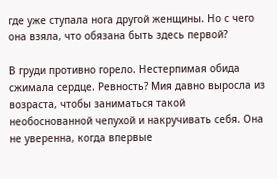где уже ступала нога другой женщины. Но с чего она взяла, что обязана быть здесь первой?

В груди противно горело. Нестерпимая обида сжимала сердце. Ревность? Мия давно выросла из возраста, чтобы заниматься такой необоснованной чепухой и накручивать себя. Она не уверенна, когда впервые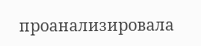проанализировала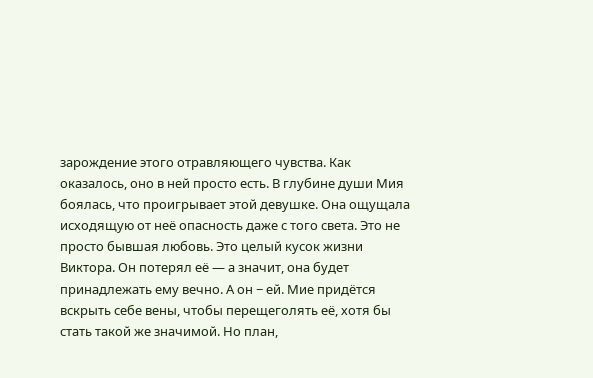зарождение этого отравляющего чувства. Как оказалось, оно в ней просто есть. В глубине души Мия боялась, что проигрывает этой девушке. Она ощущала исходящую от неё опасность даже с того света. Это не просто бывшая любовь. Это целый кусок жизни Виктора. Он потерял её — а значит, она будет принадлежать ему вечно. А он − ей. Мие придётся вскрыть себе вены, чтобы перещеголять её, хотя бы стать такой же значимой. Но план,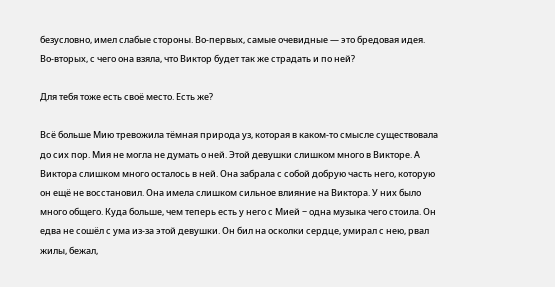безусловно, имел слабые стороны. Во-первых, самые очевидные — это бредовая идея. Во-вторых, с чего она взяла, что Виктор будет так же страдать и по ней?

Для тебя тоже есть своё место. Есть же?

Всё больше Мию тревожила тёмная природа уз, которая в каком-то смысле существовала до сих пор. Мия не могла не думать о ней. Этой девушки слишком много в Викторе. А Виктора слишком много осталось в ней. Она забрала с собой добрую часть него, которую он ещё не восстановил. Она имела слишком сильное влияние на Виктора. У них было много общего. Куда больше, чем теперь есть у него с Мией − одна музыка чего стоила. Он едва не сошёл с ума из-за этой девушки. Он бил на осколки сердце, умирал с нею, рвал жилы, бежал,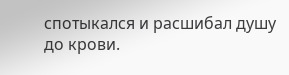спотыкался и расшибал душу до крови.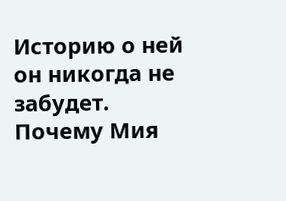Историю о ней он никогда не забудет. Почему Мия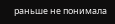раньше не понимала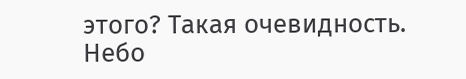этого? Такая очевидность. Небо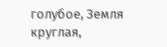голубое, Земля круглая,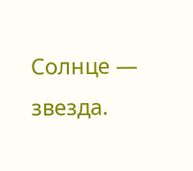Солнце — звезда.